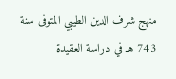منهج شرف الدين الطيبي المتوفى سنة 743 هـ في دراسة العقيدة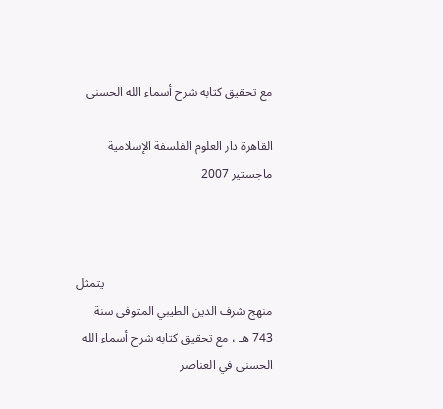مع تحقيق كتابه شرح أسماء الله الحسنى

القاهرة دار العلوم الفلسفة الإسلامية ماجستير 2007



                                                      يتمثل منهج شرف الدين الطيبي المتوفى سنة 743 هـ ، مع تحقيق كتابه شرح أسماء الله الحسنى في العناصر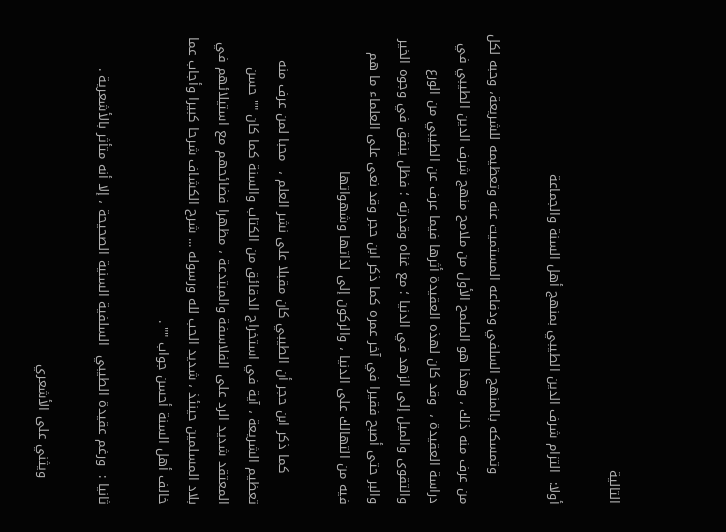التالية

أولا:  التزام شرف الدين الطيبي بمنهج أهل السنة والجماعة

       وتمسكه بالمنهج السلفي ودفاعه المستميت عنه وتعظيمه للشريعة، وحبه لكل من عرف منه ذلك ، وهذا هو الملمح الأول من ملامح منهج شرف الدين الطيبي في دراسة العقيدة ،  وقد كان لهذه العقيدة أثرها فيما عرف عن الطيبي من الورع والتقوى والميل إلى الزهد في الدنيا ؛ مع غناه وقدرته ؛ فظل ينفق في وجوه الخير والبر حتى أصبح فقيرا في آخر عمره كما ذكر ابن حجر وقد نعى على العلماء ما هم فيه من التهالك على الدنيا ، والركون إلى لذاتها وشهواتها

       كما ذكر ابن حجر أن الطيبي كان مقبلا على نشر العلم ،  محبا لمن عرف منه تعظيم الشريعة ، آية في استخراج الدقائق من الكتاب والسنة كما كان "" حسن المعتقد شديد الرد على الفلاسفة والمبتدعة ، مظهرا فضائحهم مع استيلائهم في بلاد المسلمين حينئذ ، شديد الحب لله ورسوله ... شرح الكشاف شرحا كبيرا وأجاب عما خالف أهل السنة أحسن جواب "" .

ثانيا :  ورغم عقيدة الطيبي  السلفية السنية الصحيحة ، إلا أنه متأثر بالأشعرية .

      ويثني على الأشعري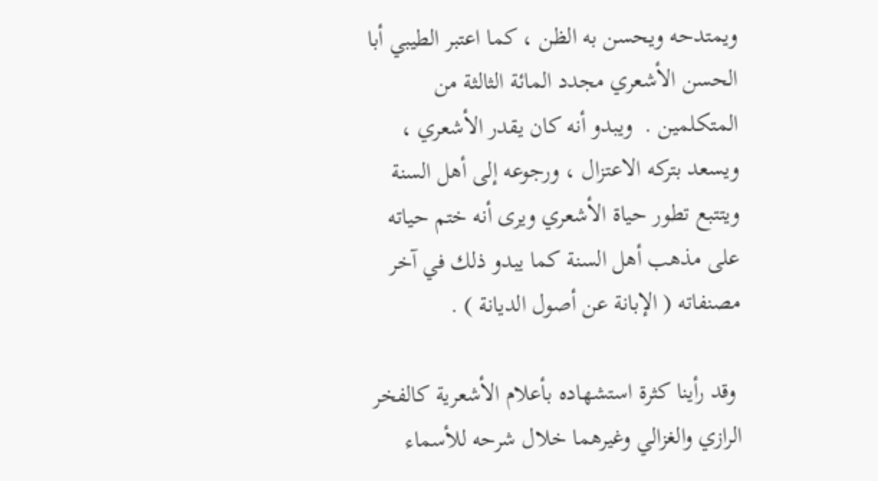ويمتدحه ويحسن به الظن ، كما اعتبر الطيبي أبا الحسن الأشعري مجدد المائة الثالثة من المتكلمين .  ويبدو أنه كان يقدر الأشعري ، ويسعد بتركه الاعتزال ، ورجوعه إلى أهل السنة ويتتبع تطور حياة الأشعري ويرى أنه ختم حياته على مذهب أهل السنة كما يبدو ذلك في آخر مصنفاته ( الإبانة عن أصول الديانة ) .

 وقد رأينا كثرة استشهاده بأعلام الأشعرية كالفخر الرازي والغزالي وغيرهما خلال شرحه للأسماء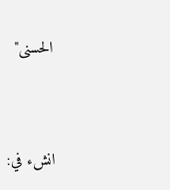الحسنى"


انشء في: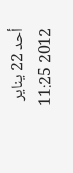أحد 22 يناير 2012 11:25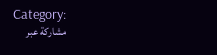Category:
مشاركة عبر